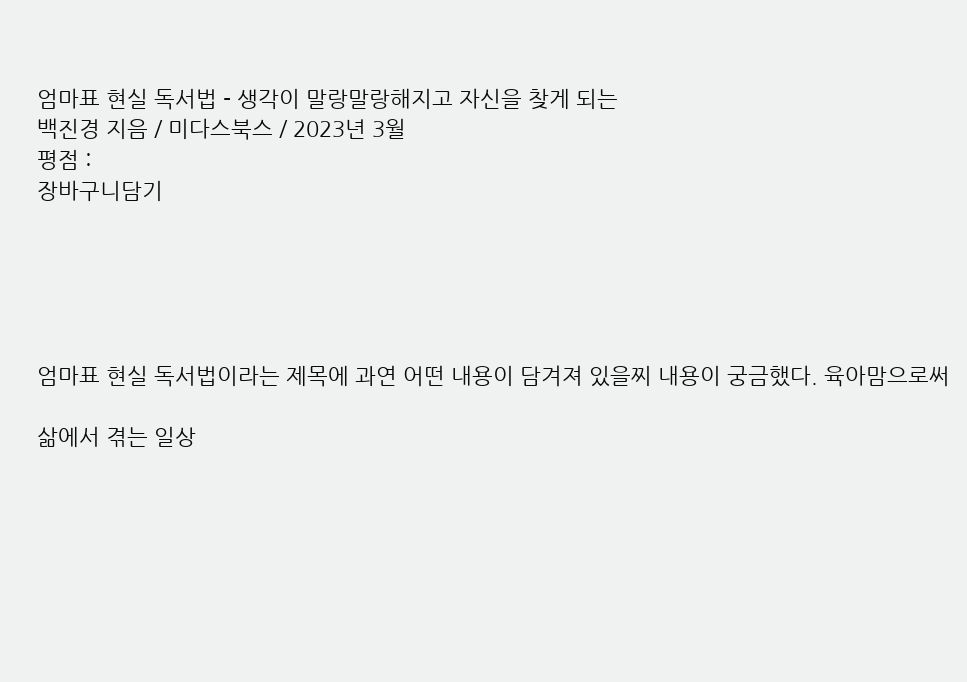엄마표 현실 독서법 - 생각이 말랑말랑해지고 자신을 찾게 되는
백진경 지음 / 미다스북스 / 2023년 3월
평점 :
장바구니담기





엄마표 현실 독서법이라는 제목에 과연 어떤 내용이 담겨져 있을찌 내용이 궁금했다. 육아맘으로써

삶에서 겪는 일상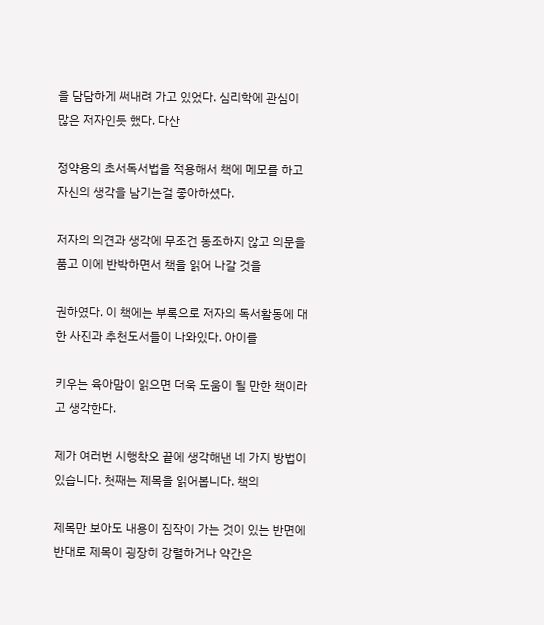을 담담하게 써내려 가고 있었다. 심리학에 관심이 많은 저자인듯 했다. 다산

정약용의 초서독서법을 적용해서 책에 메모를 하고 자신의 생각을 남기는걸 좋아하셨다.

저자의 의견과 생각에 무조건 동조하지 않고 의문을 품고 이에 반박하면서 책을 읽어 나갈 것을

권하였다. 이 책에는 부록으로 저자의 독서활동에 대한 사진과 추천도서들이 나와있다. 아이를

키우는 육아맘이 읽으면 더욱 도움이 될 만한 책이라고 생각한다.

제가 여러번 시행착오 끝에 생각해낸 네 가지 방법이 있습니다. 첫째는 제목을 읽어봅니다. 책의

제목만 보아도 내용이 짐작이 가는 것이 있는 반면에 반대로 제목이 굉장히 강렬하거나 약간은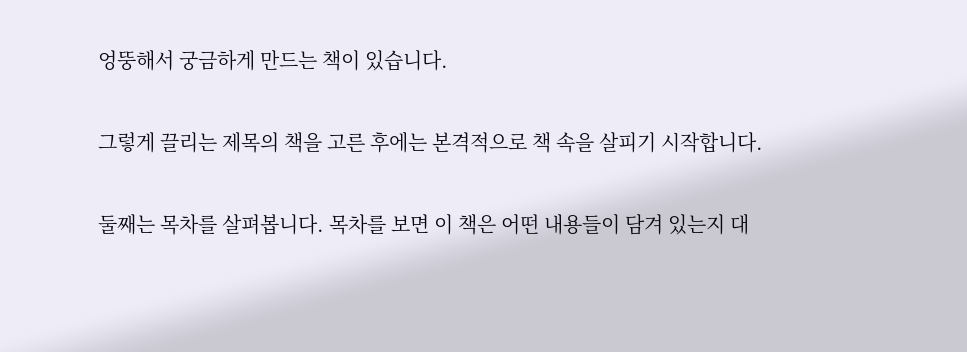엉뚱해서 궁금하게 만드는 책이 있습니다.

그렇게 끌리는 제목의 책을 고른 후에는 본격적으로 책 속을 살피기 시작합니다.

둘째는 목차를 살펴봅니다. 목차를 보면 이 책은 어떤 내용들이 담겨 있는지 대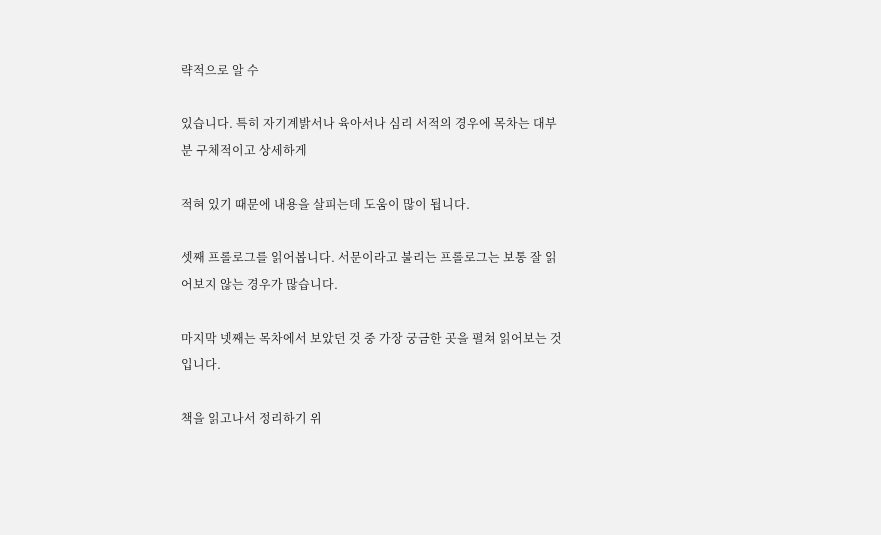략적으로 알 수

있습니다. 특히 자기계밝서나 육아서나 심리 서적의 경우에 목차는 대부분 구체적이고 상세하게

적혀 있기 때문에 내용을 살피는데 도움이 많이 됩니다.

셋째 프롤로그를 읽어봅니다. 서문이라고 불리는 프롤로그는 보통 잘 읽어보지 않는 경우가 많습니다.

마지막 넷째는 목차에서 보았던 것 중 가장 궁금한 곳을 펼쳐 읽어보는 것입니다.

책을 읽고나서 정리하기 위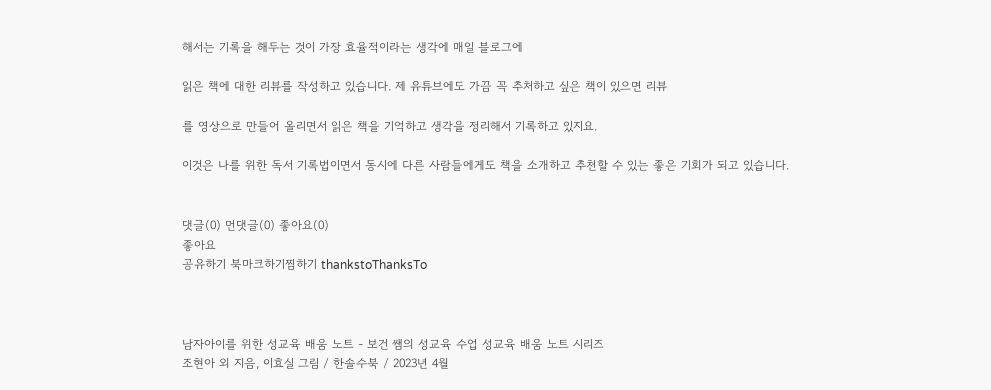해서는 기록을 해두는 것이 가장 효율적이라는 생각에 매일 블로그에

읽은 책에 대한 리뷰를 작성하고 있습니다. 제 유튜브에도 가끔 꼭 추처하고 싶은 책이 있으면 리뷰

를 영상으로 만들어 올리면서 읽은 책을 기억하고 생각을 정리해서 기록하고 있지요.

이것은 나를 위한 독서 기록법이면서 동시에 다른 사람들에게도 책을 소개하고 추천할 수 있는 좋은 기회가 되고 있습니다.


댓글(0) 먼댓글(0) 좋아요(0)
좋아요
공유하기 북마크하기찜하기 thankstoThanksTo



남자아이를 위한 성교육 배움 노트 - 보건 쌤의 성교육 수업 성교육 배움 노트 시리즈
조현아 외 지음, 이효실 그림 / 한솔수북 / 2023년 4월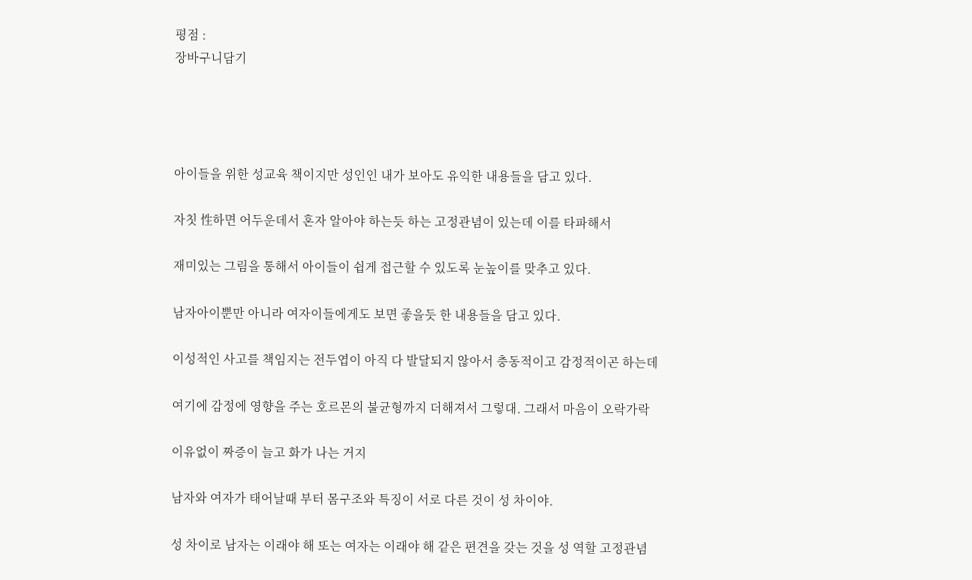평점 :
장바구니담기




아이들을 위한 성교육 책이지만 성인인 내가 보아도 유익한 내용들을 담고 있다.

자칫 性하면 어두운데서 혼자 알아야 하는듯 하는 고정관념이 있는데 이를 타파해서

재미있는 그림을 통해서 아이들이 쉽게 접근할 수 있도록 눈높이를 맞추고 있다.

남자아이뿐만 아니라 여자이들에게도 보면 좋을듯 한 내용들을 담고 있다.

이성적인 사고를 책임지는 전두엽이 아직 다 발달되지 않아서 충동적이고 감정적이곤 하는데

여기에 감정에 영향을 주는 호르몬의 불균형까지 더해져서 그렇대. 그래서 마음이 오락가락

이유없이 짜증이 늘고 화가 나는 거지

남자와 여자가 태어날때 부터 몸구조와 특징이 서로 다른 것이 성 차이야.

성 차이로 남자는 이래야 해 또는 여자는 이래야 해 같은 편견을 갖는 것을 성 역할 고정관념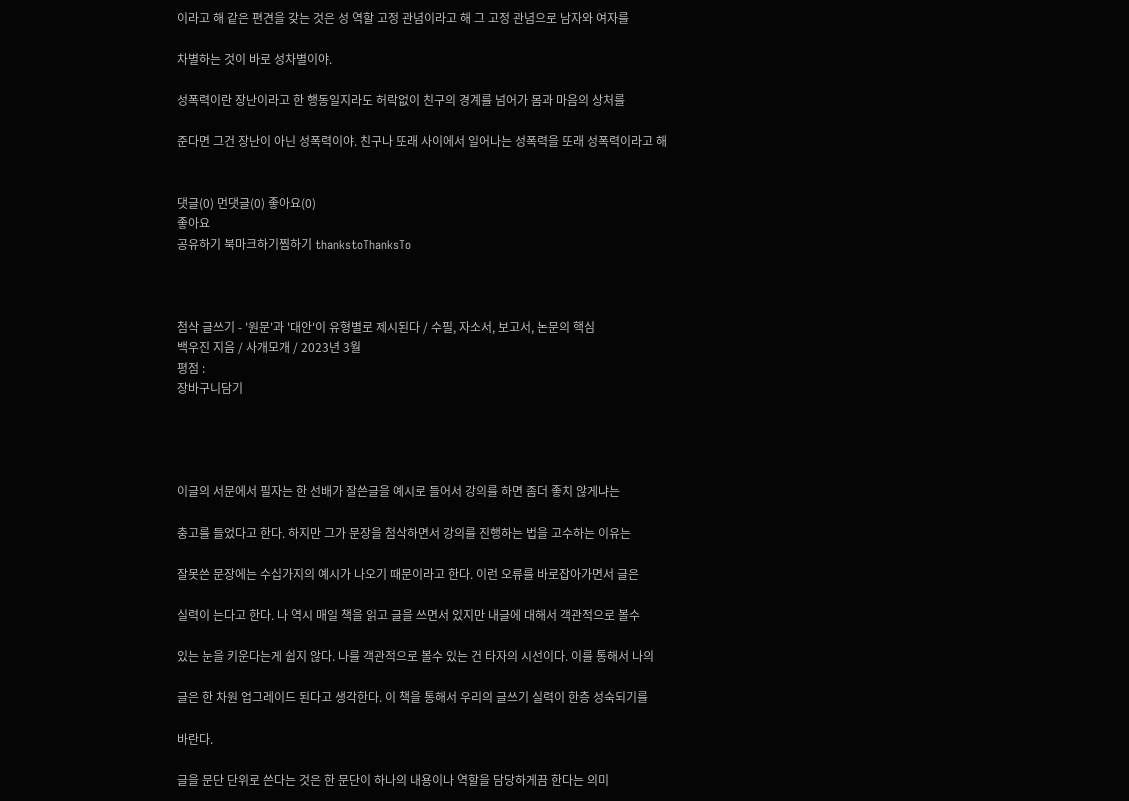이라고 해 같은 편견을 갖는 것은 성 역할 고정 관념이라고 해 그 고정 관념으로 남자와 여자를

차별하는 것이 바로 성차별이야.

성폭력이란 장난이라고 한 행동일지라도 허락없이 친구의 경계를 넘어가 몸과 마음의 상처를

준다면 그건 장난이 아닌 성폭력이야. 친구나 또래 사이에서 일어나는 성폭력을 또래 성폭력이라고 해


댓글(0) 먼댓글(0) 좋아요(0)
좋아요
공유하기 북마크하기찜하기 thankstoThanksTo



첨삭 글쓰기 - '원문'과 '대안'이 유형별로 제시된다 / 수필, 자소서, 보고서, 논문의 핵심
백우진 지음 / 사개모개 / 2023년 3월
평점 :
장바구니담기




이글의 서문에서 필자는 한 선배가 잘쓴글을 예시로 들어서 강의를 하면 좀더 좋치 않게냐는

충고를 들었다고 한다. 하지만 그가 문장을 첨삭하면서 강의를 진행하는 법을 고수하는 이유는

잘못쓴 문장에는 수십가지의 예시가 나오기 때문이라고 한다. 이런 오류를 바로잡아가면서 글은

실력이 는다고 한다. 나 역시 매일 책을 읽고 글을 쓰면서 있지만 내글에 대해서 객관적으로 볼수

있는 눈을 키운다는게 쉽지 않다. 나를 객관적으로 볼수 있는 건 타자의 시선이다. 이를 통해서 나의

글은 한 차원 업그레이드 된다고 생각한다. 이 책을 통해서 우리의 글쓰기 실력이 한층 성숙되기를

바란다.

글을 문단 단위로 쓴다는 것은 한 문단이 하나의 내용이나 역할을 담당하게끔 한다는 의미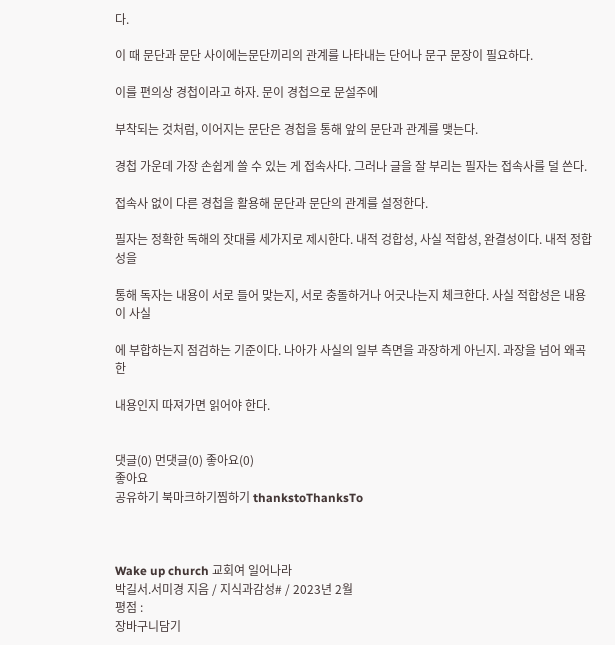다.

이 때 문단과 문단 사이에는문단끼리의 관계를 나타내는 단어나 문구 문장이 필요하다.

이를 편의상 경첩이라고 하자. 문이 경첩으로 문설주에

부착되는 것처럼, 이어지는 문단은 경첩을 통해 앞의 문단과 관계를 맺는다.

경첩 가운데 가장 손쉽게 쓸 수 있는 게 접속사다. 그러나 글을 잘 부리는 필자는 접속사를 덜 쓴다.

접속사 없이 다른 경첩을 활용해 문단과 문단의 관계를 설정한다.

필자는 정확한 독해의 잣대를 세가지로 제시한다. 내적 겅합성, 사실 적합성, 완결성이다. 내적 정합성을

통해 독자는 내용이 서로 들어 맞는지, 서로 충돌하거나 어긋나는지 체크한다. 사실 적합성은 내용이 사실

에 부합하는지 점검하는 기준이다. 나아가 사실의 일부 측면을 과장하게 아닌지. 과장을 넘어 왜곡한

내용인지 따져가면 읽어야 한다.


댓글(0) 먼댓글(0) 좋아요(0)
좋아요
공유하기 북마크하기찜하기 thankstoThanksTo



Wake up church 교회여 일어나라
박길서.서미경 지음 / 지식과감성# / 2023년 2월
평점 :
장바구니담기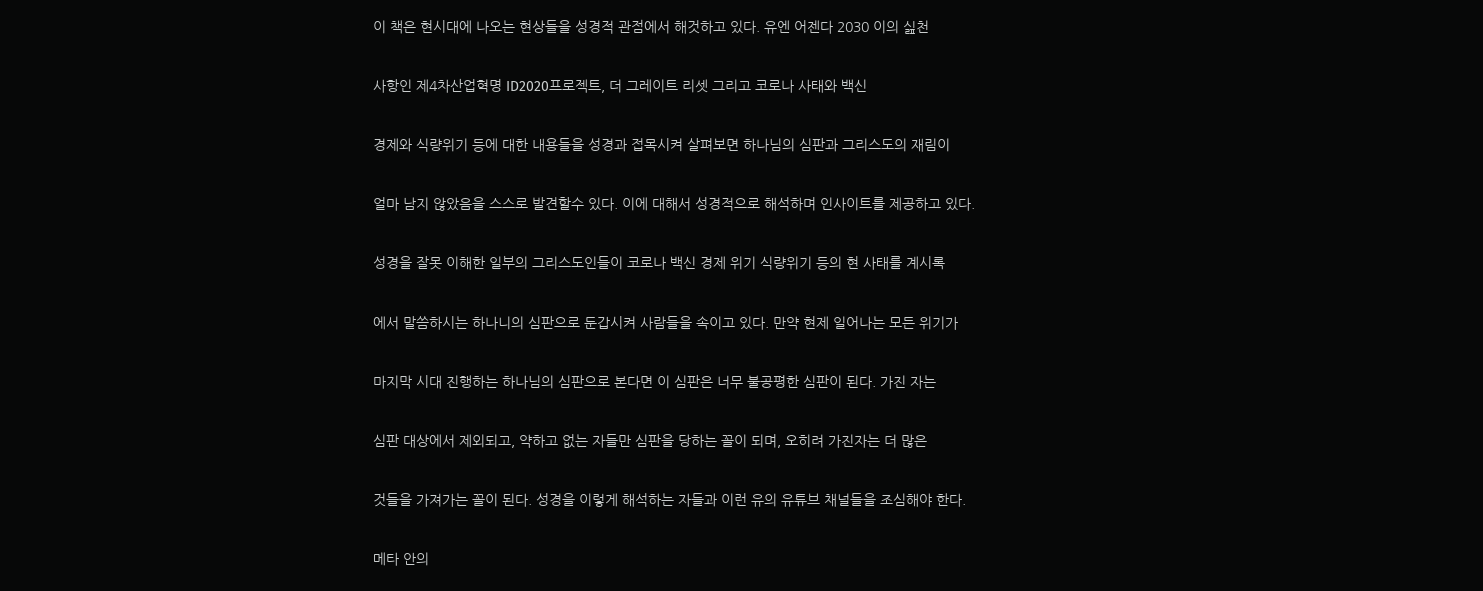이 책은 현시대에 나오는 현상들을 성경적 관점에서 해것하고 있다. 유엔 어젠다 2030 이의 싪천

사항인 제4차산업혁명 ID2020프로젝트, 더 그레이트 리셋 그리고 코로나 사태와 백신

경제와 식량위기 등에 대한 내용들을 성경과 접목시켜 살펴보면 하나님의 심판과 그리스도의 재림이

얼마 남지 않았음을 스스로 발견할수 있다. 이에 대해서 성경적으로 해석하며 인사이트를 제공하고 있다.

성경을 잘못 이해한 일부의 그리스도인들이 코로나 백신 경제 위기 식량위기 등의 현 사태를 계시록

에서 말씀하시는 하나니의 심판으로 둔갑시켜 사람들을 속이고 있다. 만약 현제 일어나는 모든 위기가

마지막 시대 진행하는 하나님의 심판으로 본다면 이 심판은 너무 불공평한 심판이 된다. 가진 자는

심판 대상에서 제외되고, 약하고 없는 자들만 심판을 당하는 꼴이 되며, 오히려 가진자는 더 많은

것들을 가져가는 꼴이 된다. 성경을 이렇게 해석하는 자들과 이런 유의 유튜브 채널들을 조심해야 한다.

메타 안의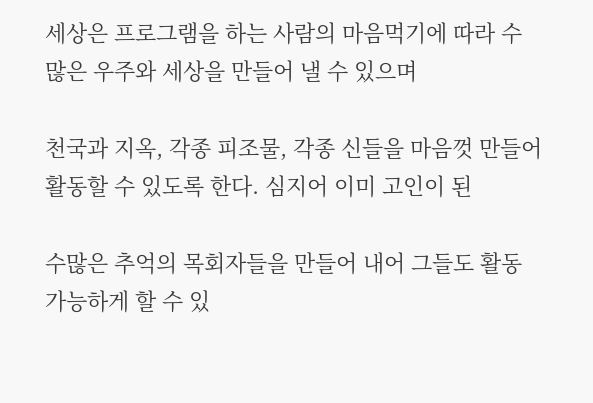세상은 프로그램을 하는 사람의 마음먹기에 따라 수많은 우주와 세상을 만들어 낼 수 있으며

천국과 지옥, 각종 피조물, 각종 신들을 마음껏 만들어 활동할 수 있도록 한다. 심지어 이미 고인이 된

수많은 추억의 목회자들을 만들어 내어 그들도 활동 가능하게 할 수 있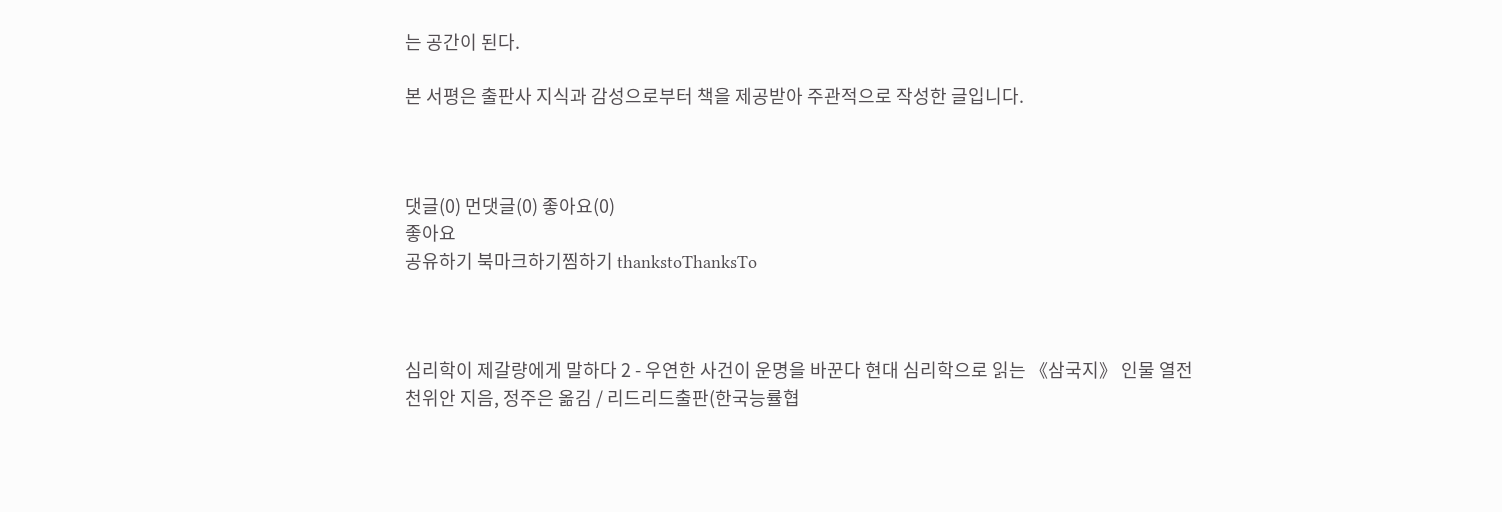는 공간이 된다.

본 서평은 출판사 지식과 감성으로부터 책을 제공받아 주관적으로 작성한 글입니다.



댓글(0) 먼댓글(0) 좋아요(0)
좋아요
공유하기 북마크하기찜하기 thankstoThanksTo



심리학이 제갈량에게 말하다 2 - 우연한 사건이 운명을 바꾼다 현대 심리학으로 읽는 《삼국지》 인물 열전
천위안 지음, 정주은 옮김 / 리드리드출판(한국능률협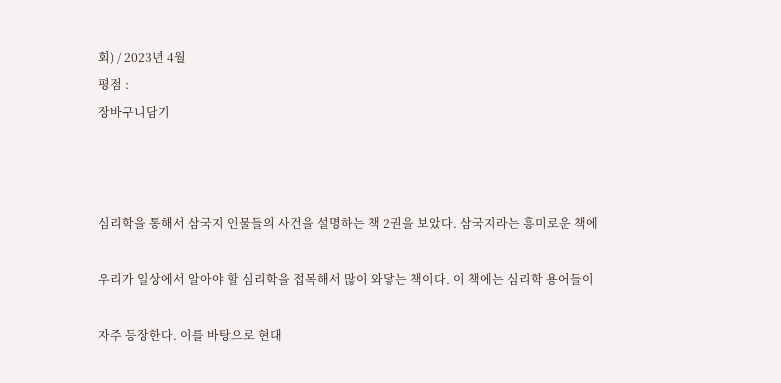회) / 2023년 4월
평점 :
장바구니담기



심리학을 통해서 삼국지 인물들의 사건을 설명하는 책 2권을 보았다. 삼국지라는 흥미로운 책에

우리가 일상에서 알아야 할 심리학을 접목해서 많이 와닿는 책이다. 이 책에는 심리학 용어들이

자주 등장한다. 이를 바탕으로 현대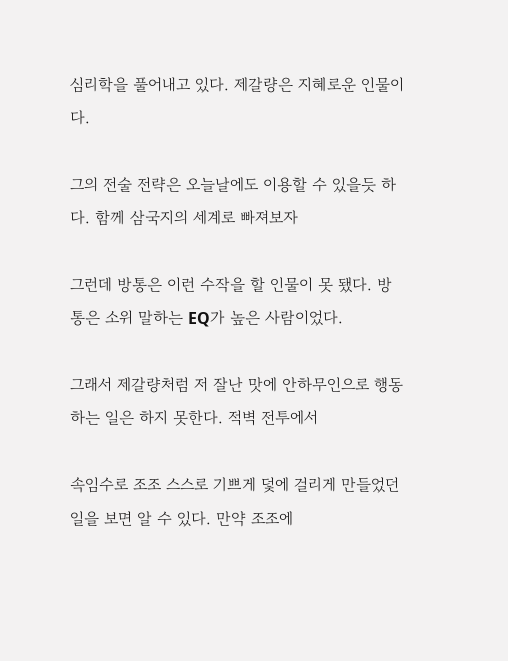심리학을 풀어내고 있다. 제갈량은 지혜로운 인물이다.

그의 전술 전략은 오늘날에도 이용할 수 있을듯 하다. 함께 삼국지의 세계로 빠져보자

그런데 방통은 이런 수작을 할 인물이 못 됐다. 방통은 소위 말하는 EQ가 높은 사람이었다.

그래서 제갈량처럼 저 잘난 맛에 안하무인으로 행동하는 일은 하지 못한다. 적벽 전투에서

속임수로 조조 스스로 기쁘게 덫에 걸리게 만들었던 일을 보면 알 수 있다. 만약 조조에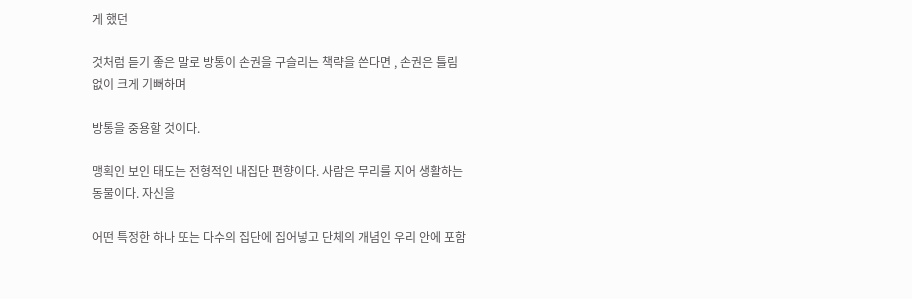게 했던

것처럼 듣기 좋은 말로 방통이 손권을 구슬리는 책략을 쓴다면 , 손권은 틀림없이 크게 기뻐하며

방통을 중용할 것이다.

맹획인 보인 태도는 전형적인 내집단 편향이다. 사람은 무리를 지어 생활하는 동물이다. 자신을

어떤 특정한 하나 또는 다수의 집단에 집어넣고 단체의 개념인 우리 안에 포함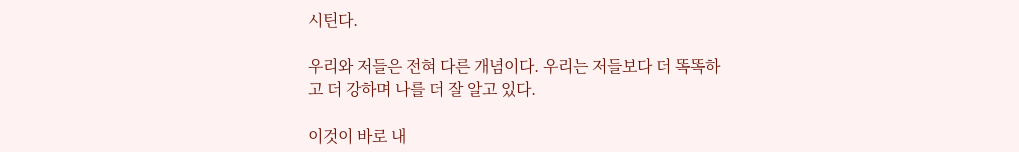시틴다.

우리와 저들은 전혀 다른 개념이다. 우리는 저들보다 더 똑똑하고 더 강하며 나를 더 잘 알고 있다.

이것이 바로 내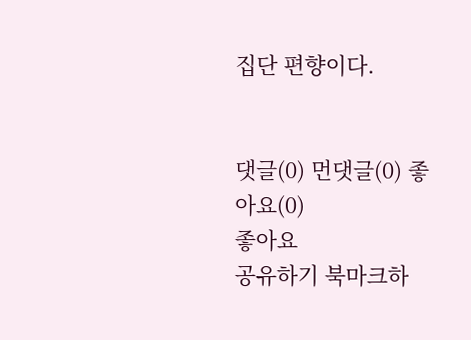집단 편향이다.


댓글(0) 먼댓글(0) 좋아요(0)
좋아요
공유하기 북마크하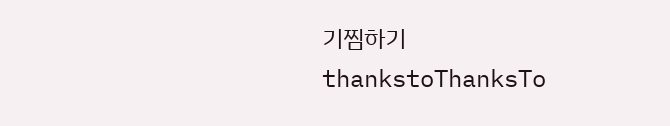기찜하기 thankstoThanksTo